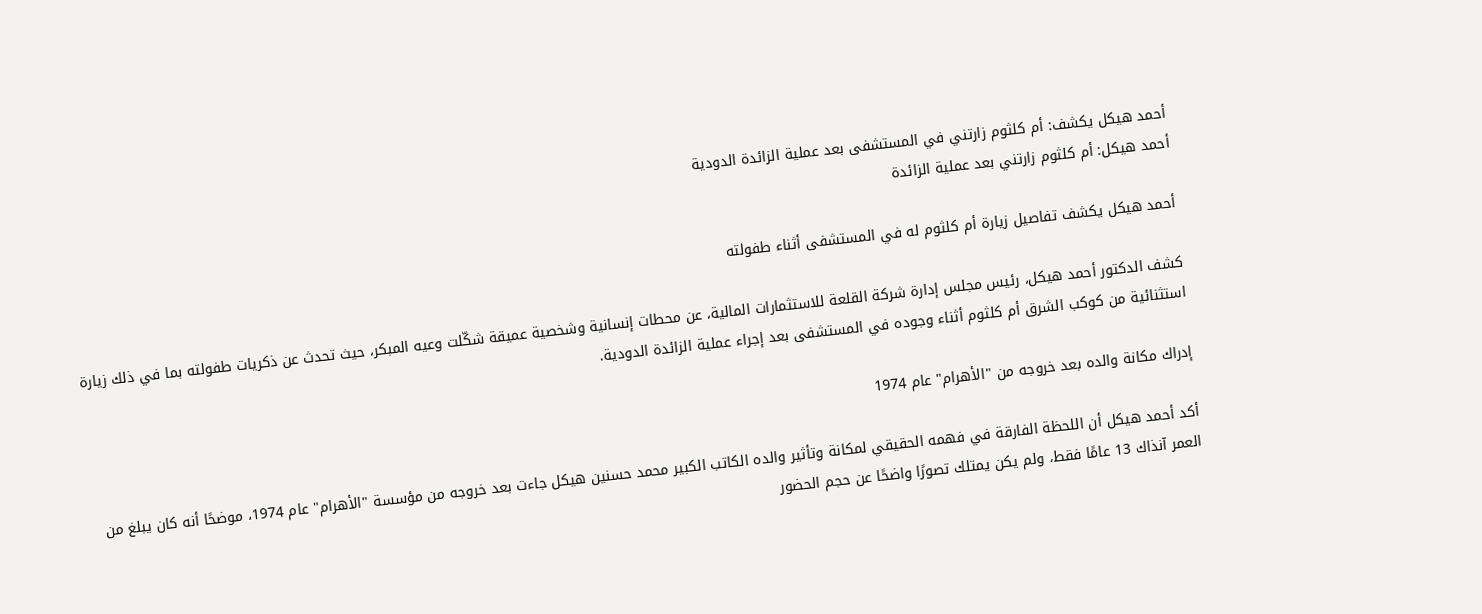أحمد هيكل يكشف: أم كلثوم زارتني في المستشفى بعد عملية الزائدة الدودية
أحمد هيكل: أم كلثوم زارتني بعد عملية الزائدة

أحمد هيكل يكشف تفاصيل زيارة أم كلثوم له في المستشفى أثناء طفولته

كشف الدكتور أحمد هيكل، رئيس مجلس إدارة شركة القلعة للاستثمارات المالية، عن محطات إنسانية وشخصية عميقة شكّلت وعيه المبكر، حيث تحدث عن ذكريات طفولته بما في ذلك زيارة استثنائية من كوكب الشرق أم كلثوم أثناء وجوده في المستشفى بعد إجراء عملية الزائدة الدودية.

إدراك مكانة والده بعد خروجه من "الأهرام" عام 1974

أكد أحمد هيكل أن اللحظة الفارقة في فهمه الحقيقي لمكانة وتأثير والده الكاتب الكبير محمد حسنين هيكل جاءت بعد خروجه من مؤسسة "الأهرام" عام 1974، موضحًا أنه كان يبلغ من العمر آنذاك 13 عامًا فقط، ولم يكن يمتلك تصورًا واضحًا عن حجم الحضور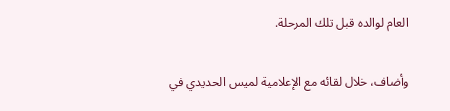العام لوالده قبل تلك المرحلة.

وأضاف، خلال لقائه مع الإعلامية لميس الحديدي في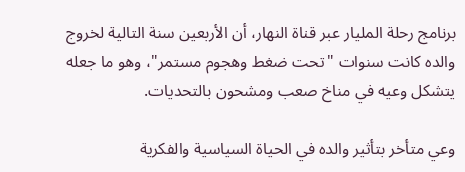برنامج رحلة المليار عبر قناة النهار، أن الأربعين سنة التالية لخروج والده كانت سنوات "تحت ضغط وهجوم مستمر"، وهو ما جعله يتشكل وعيه في مناخ صعب ومشحون بالتحديات.

وعي متأخر بتأثير والده في الحياة السياسية والفكرية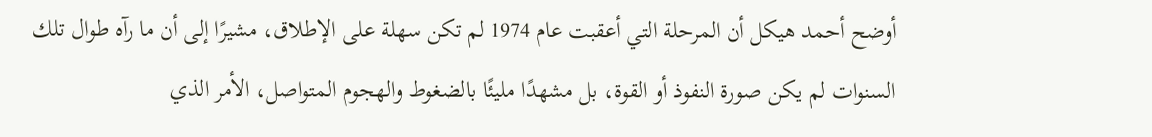أوضح أحمد هيكل أن المرحلة التي أعقبت عام 1974 لم تكن سهلة على الإطلاق، مشيرًا إلى أن ما رآه طوال تلك السنوات لم يكن صورة النفوذ أو القوة، بل مشهدًا مليئًا بالضغوط والهجوم المتواصل، الأمر الذي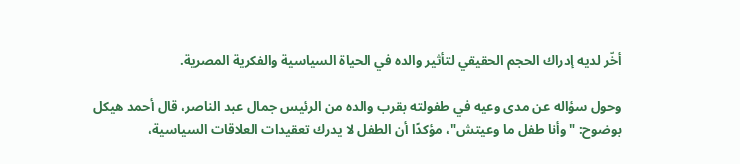أخّر لديه إدراك الحجم الحقيقي لتأثير والده في الحياة السياسية والفكرية المصرية.

وحول سؤاله عن مدى وعيه في طفولته بقرب والده من الرئيس جمال عبد الناصر، قال أحمد هيكل بوضوح: "وأنا طفل ما وعيتش"، مؤكدًا أن الطفل لا يدرك تعقيدات العلاقات السياسية،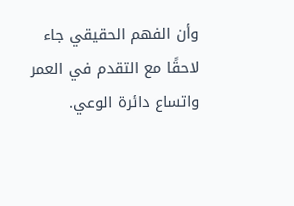وأن الفهم الحقيقي جاء لاحقًا مع التقدم في العمر واتساع دائرة الوعي.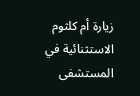زيارة أم كلثوم الاستثنائية في المستشفى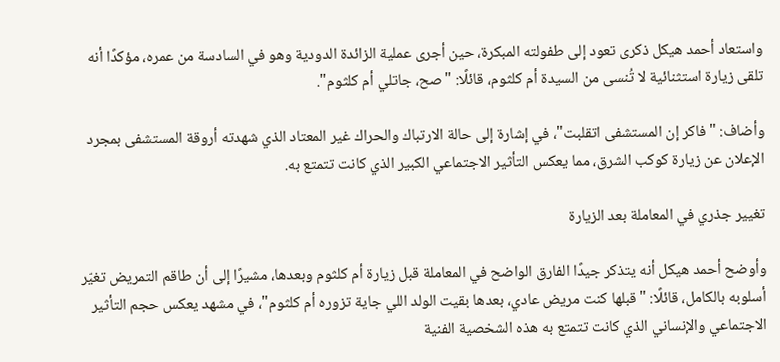واستعاد أحمد هيكل ذكرى تعود إلى طفولته المبكرة، حين أجرى عملية الزائدة الدودية وهو في السادسة من عمره، مؤكدًا أنه تلقى زيارة استثنائية لا تُنسى من السيدة أم كلثوم، قائلًا: "صح، جاتلي أم كلثوم".

وأضاف: "فاكر إن المستشفى اتقلبت"، في إشارة إلى حالة الارتباك والحراك غير المعتاد الذي شهدته أروقة المستشفى بمجرد الإعلان عن زيارة كوكب الشرق، مما يعكس التأثير الاجتماعي الكبير الذي كانت تتمتع به.

تغيير جذري في المعاملة بعد الزيارة

وأوضح أحمد هيكل أنه يتذكر جيدًا الفارق الواضح في المعاملة قبل زيارة أم كلثوم وبعدها، مشيرًا إلى أن طاقم التمريض تغيّر أسلوبه بالكامل، قائلًا: "قبلها كنت مريض عادي، بعدها بقيت الولد اللي جاية تزوره أم كلثوم"، في مشهد يعكس حجم التأثير الاجتماعي والإنساني الذي كانت تتمتع به هذه الشخصية الفنية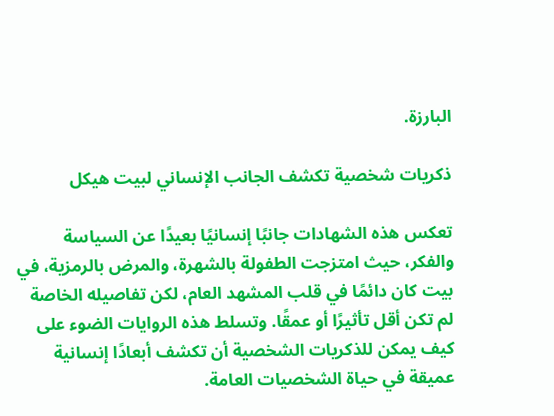البارزة.

ذكريات شخصية تكشف الجانب الإنساني لبيت هيكل

تعكس هذه الشهادات جانبًا إنسانيًا بعيدًا عن السياسة والفكر، حيث امتزجت الطفولة بالشهرة، والمرض بالرمزية، في بيت كان دائمًا في قلب المشهد العام، لكن تفاصيله الخاصة لم تكن أقل تأثيرًا أو عمقًا. وتسلط هذه الروايات الضوء على كيف يمكن للذكريات الشخصية أن تكشف أبعادًا إنسانية عميقة في حياة الشخصيات العامة.